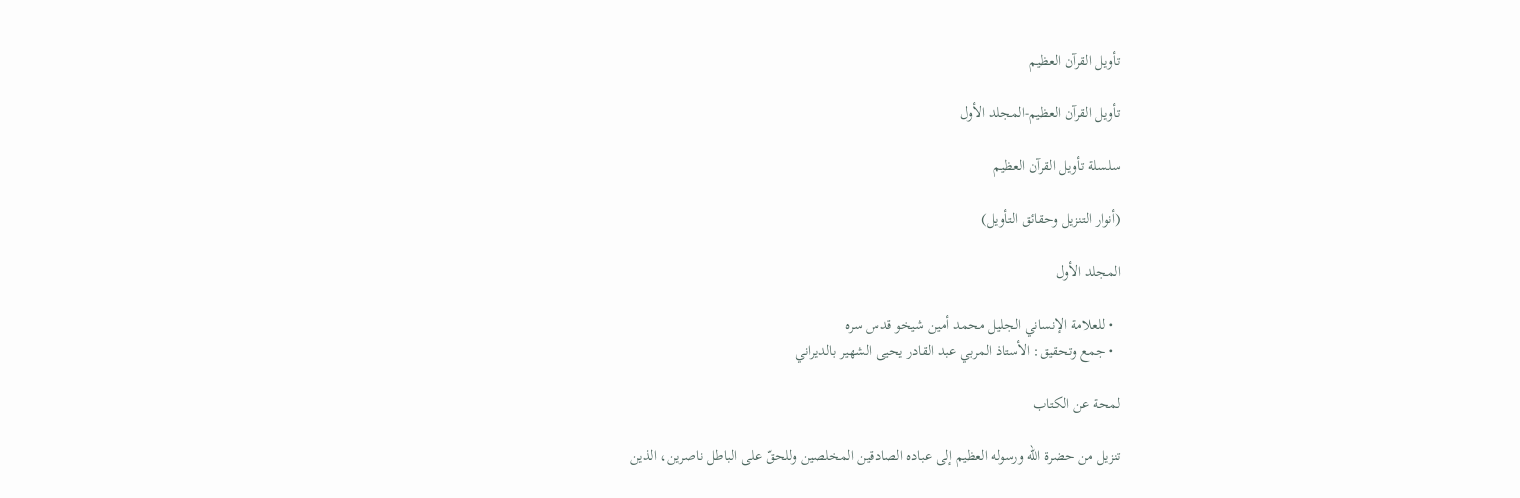تأويل القرآن العظيم

تأويل القرآن العظيم-المجلد الأول

سلسلة تأويل القرآن العظيم

(أنوار التنزيل وحقائق التأويل)

المجلد الأول

  • للعلامة الإنساني الجليل محمد أمين شيخو قدس سره
  • جمع وتحقيق: الأستاذ المربي عبد القادر يحيى الشهير بالديراني

لمحة عن الكتاب

تنزيل من حضرة الله ورسوله العظيم إلى عباده الصادقين المخلصين وللحقّ على الباطل ناصرين، الذين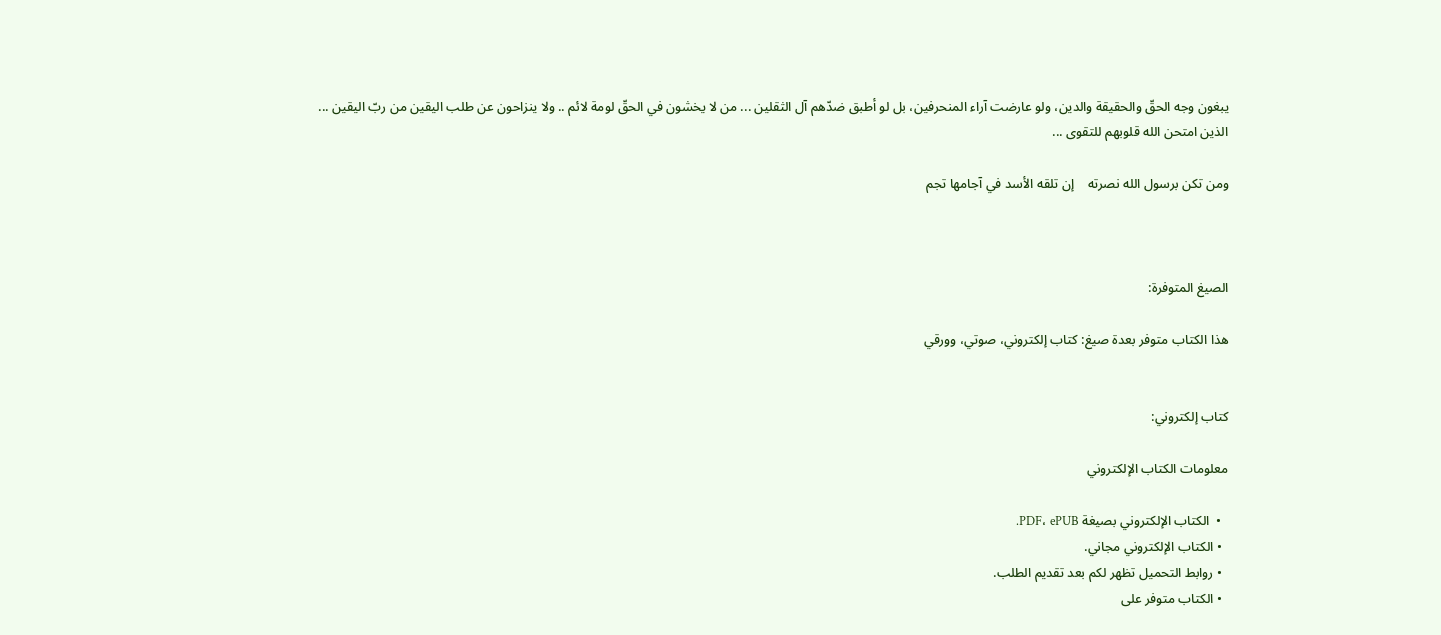يبغون وجه الحقّ والحقيقة والدين، ولو عارضت آراء المنحرفين، بل لو أطبق ضدّهم آل الثقلين ... من لا يخشون في الحقّ لومة لائم .. ولا ينزاحون عن طلب اليقين من ربّ اليقين ...
الذين امتحن الله قلوبهم للتقوى ...

ومن تكن برسول الله نصرته    إن تلقه الأسد في آجامها تجم



الصيغ المتوفرة:

هذا الكتاب متوفر بعدة صيغ: كتاب إلكتروني، صوتي، وورقي


كتاب إلكتروني:

معلومات الكتاب الإلكتروني

  •  الكتاب الإلكتروني بصيغة PDF، ePUB.
  • الكتاب الإلكتروني مجاني.
  • روابط التحميل تظهر لكم بعد تقديم الطلب.
  • الكتاب متوفر على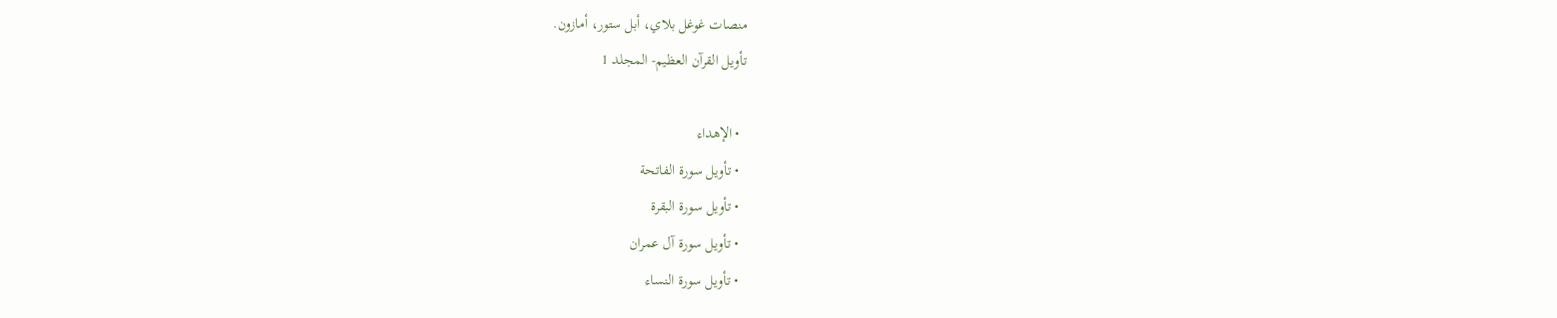منصات غوغل بلاي، أبل ستور، أمازون.
تأويل القرآن العظيم- المجلد 1

  • الإهداء
  • تأويل سورة الفاتحة
  • تأويل سورة البقرة
  • تأويل سورة آل عمران
  • تأويل سورة النساء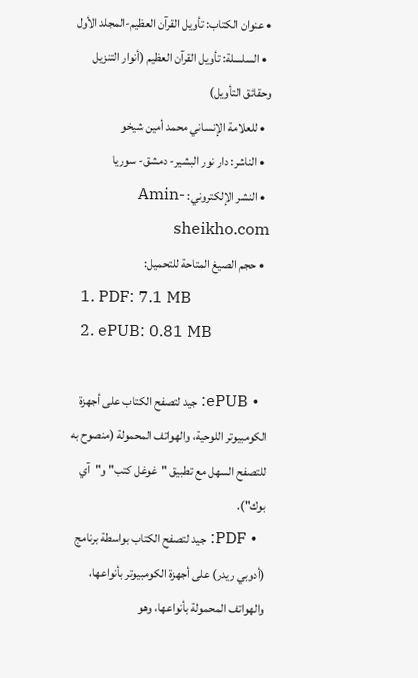• عنوان الكتاب: تأويل القرآن العظيم-المجلد الأول
  • السلسلة: تأويل القرآن العظيم (أنوار التنزيل وحقائق التأويل)
  • للعلامة الإنساني محمد أمين شيخو
  • الناشر: دار نور البشير- دمشق- سوريا
  • النشر الإلكتروني: Amin-sheikho.com
  • حجم الصيغ المتاحة للتحميل:
  1. PDF: 7.1 MB
  2. ePUB: 0.81 MB

  • ePUB: جيد لتصفح الكتاب على أجهزة الكومبيوتر اللوحية، والهواتف المحمولة (منصوح به للتصفح السهل مع تطبيق "غوغل كتب" و"آي بوك").
  • PDF: جيد لتصفح الكتاب بواسطة برنامج (أدوبي ريدر) على أجهزة الكومبيوتر بأنواعها، والهواتف المحمولة بأنواعها، وهو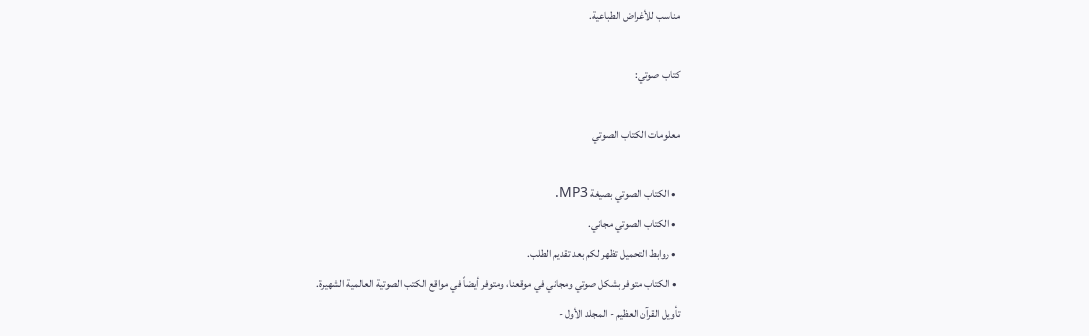مناسب للأغراض الطباعية.

كتاب صوتي:

معلومات الكتاب الصوتي

  • الكتاب الصوتي بصيغة MP3.
  • الكتاب الصوتي مجاني.
  • روابط التحميل تظهر لكم بعد تقديم الطلب.
  • الكتاب متوفر بشكل صوتي ومجاني في موقعنا، ومتوفر أيضاً في مواقع الكتب الصوتية العالمية الشهيرة.
تأويل القرآن العظيم - المجلد الأول -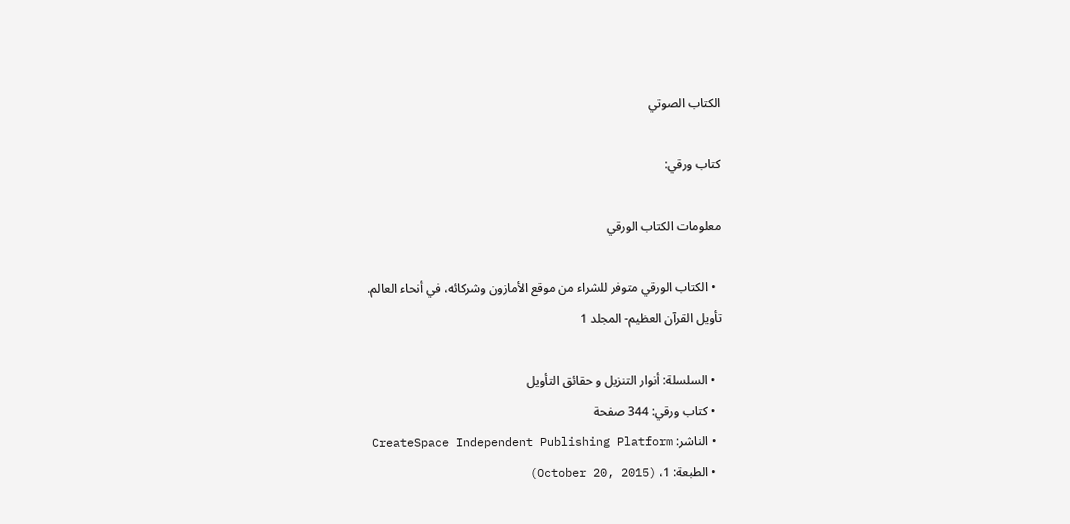الكتاب الصوتي

كتاب ورقي:

معلومات الكتاب الورقي

  • الكتاب الورقي متوفر للشراء من موقع الأمازون وشركائه، في أنحاء العالم.
تأويل القرآن العظيم- المجلد 1

  • السلسلة: أنوار التنزيل و حقائق التأويل
  • كتاب ورقي: 344 صفحة
  • الناشر: CreateSpace Independent Publishing Platform
  • الطبعة: 1، (October 20, 2015)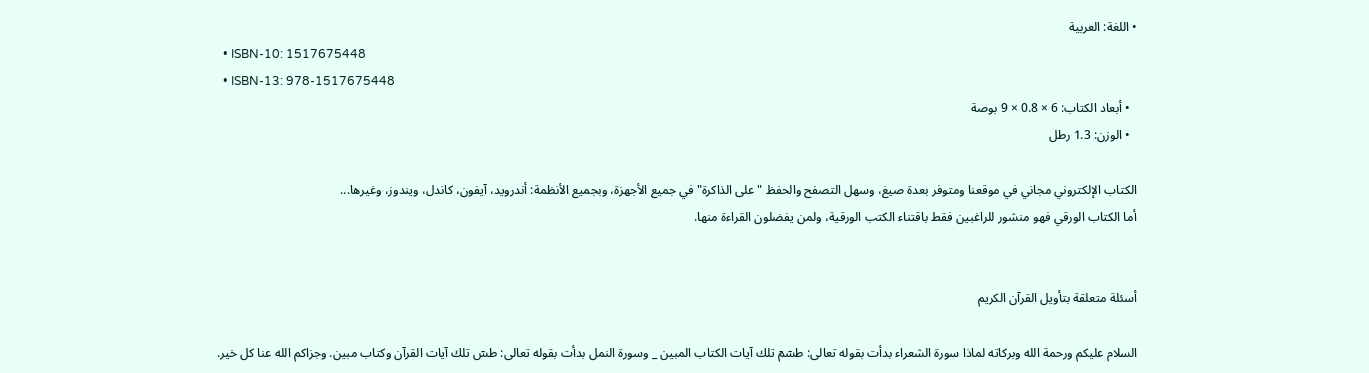• اللغة: العربية
  • ISBN-10: 1517675448
  • ISBN-13: 978-1517675448
  • أبعاد الكتاب: 6 × 0.8 × 9 بوصة
  • الوزن: 1.3 رطل

الكتاب الإلكتروني مجاني في موقعنا ومتوفر بعدة صيغ، وسهل التصفح والحفظ "على الذاكرة" في جميع الأجهزة، وبجميع الأنظمة: أندرويد، آيفون، كاندل، ويندوز، وغيرها...
أما الكتاب الورقي فهو منشور للراغبين فقط باقتناء الكتب الورقية، ولمن يفضلون القراءة منها.


أسئلة متعلقة بتأويل القرآن الكريم

السلام عليكم ورحمة الله وبركاته لماذا سورة الشعراء بدأت بقوله تعالى: طسٓمٓ تلك آيات الكتاب المبين _ وسورة النمل بدأت بقوله تعالى: طسٓ تلك آيات القرآن وكتاب مبين. وجزاكم الله عنا كل خير.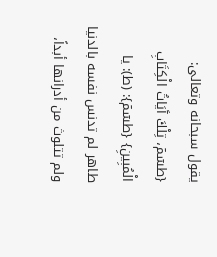يقول سبحانه وتعالى: {طسٓمٓ، تِلْكَ آَيَاتُ الْكِتَابِ الْمُبِينِ} {طسٓمٓ}: (ط): يا طاهر لم تدنس نفسه بالدنيا ولم تتلوث من أدرانها أبداً،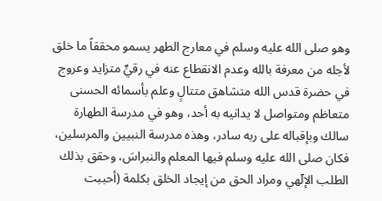وهو صلى الله عليه وسلم في معارج الطهر يسمو محققاً ما خلق لأجله من معرفة بالله وعدم الانقطاع عنه في رقيٍّ متزايد وعروج في حضرة قدس الله متشاهق متتالٍ وعلم بأسمائه الحسنى متعاظم ومتواصل لا يدانيه به أحد، وهو في مدرسة الطهارة سالك وبإقباله على ربه سادر، وهذه مدرسة النبيين والمرسلين، فكان صلى الله عليه وسلم فيها المعلم والنبراسَ، وحقق بذلك الطلب الإلۤهي ومراد الحق من إيجاد الخلق بكلمة (أحببت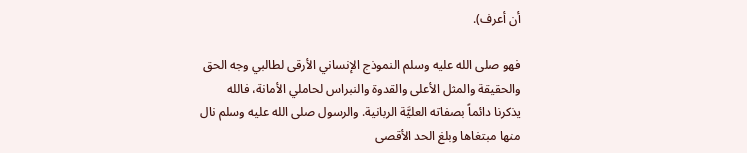أن أعرف).

فهو صلى الله عليه وسلم النموذج الإنساني الأرقى لطالبي وجه الحق والحقيقة والمثل الأعلى والقدوة والنبراس لحاملي الأمانة، فالله يذكرنا دائماً بصفاته العليَّة الربانية. والرسول صلى الله عليه وسلم نال منها مبتغاها وبلغ الحد الأقصى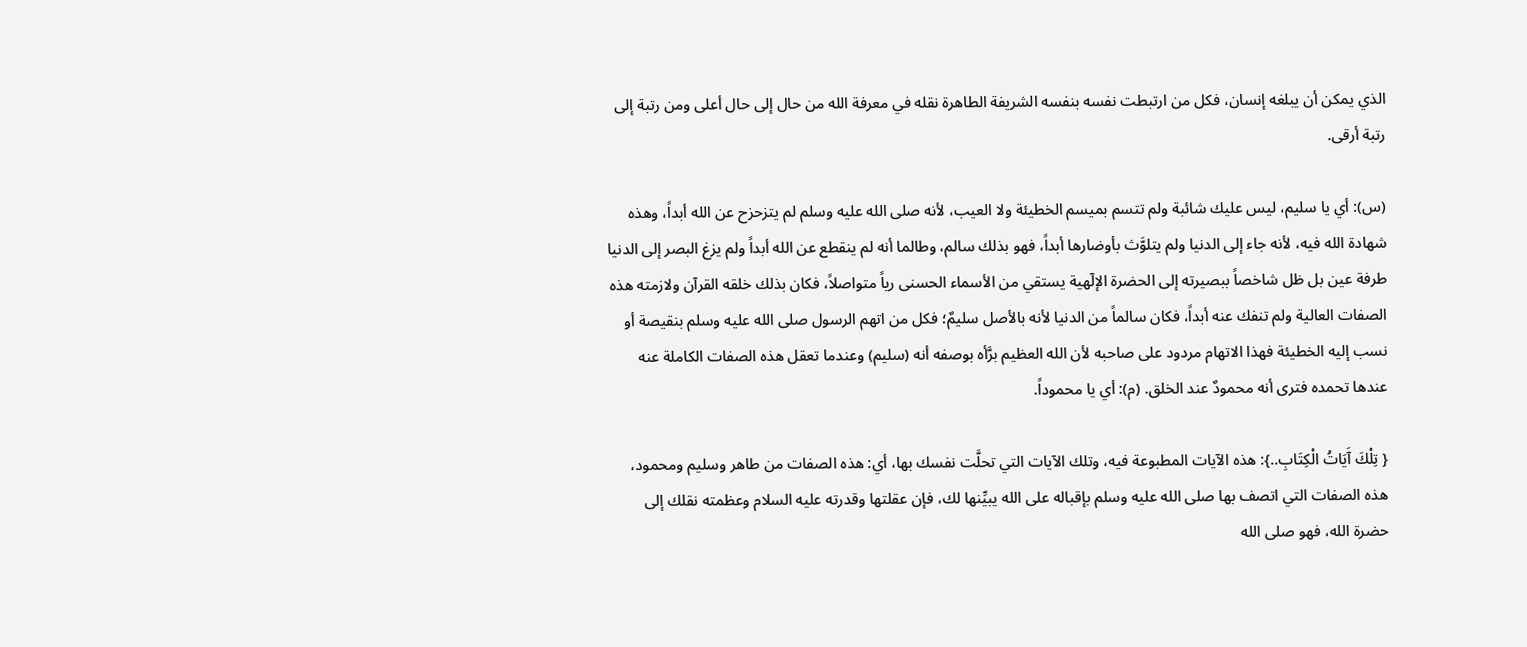الذي يمكن أن يبلغه إنسان، فكل من ارتبطت نفسه بنفسه الشريفة الطاهرة نقله في معرفة الله من حال إلى حال أعلى ومن رتبة إلى رتبة أرقى.

(س): أي يا سليم، ليس عليك شائبة ولم تتسم بميسم الخطيئة ولا العيب، لأنه صلى الله عليه وسلم لم يتزحزح عن الله أبداً، وهذه شهادة الله فيه، لأنه جاء إلى الدنيا ولم يتلوَّث بأوضارها أبداً، فهو بذلك سالم، وطالما أنه لم ينقطع عن الله أبداً ولم يزغ البصر إلى الدنيا طرفة عين بل ظل شاخصاً ببصيرته إلى الحضرة الإلۤهية يستقي من الأسماء الحسنى رياً متواصلاً، فكان بذلك خلقه القرآن ولازمته هذه الصفات العالية ولم تنفك عنه أبداً، فكان سالماً من الدنيا لأنه بالأصل سليمٌ؛ فكل من اتهم الرسول صلى الله عليه وسلم بنقيصة أو نسب إليه الخطيئة فهذا الاتهام مردود على صاحبه لأن الله العظيم برَّأه بوصفه أنه (سليم) وعندما تعقل هذه الصفات الكاملة عنه عندها تحمده فترى أنه محمودٌ عند الخلق. (م): أي يا محموداً.

{ تِلْكَ آَيَاتُ الْكِتَابِ..}: هذه الآيات المطبوعة فيه، وتلك الآيات التي تحلَّت نفسك بها، أي: هذه الصفات من طاهر وسليم ومحمود، هذه الصفات التي اتصف بها صلى الله عليه وسلم بإقباله على الله يبيِّنها لك، فإن عقلتها وقدرته عليه السلام وعظمته نقلك إلى حضرة الله، فهو صلى الله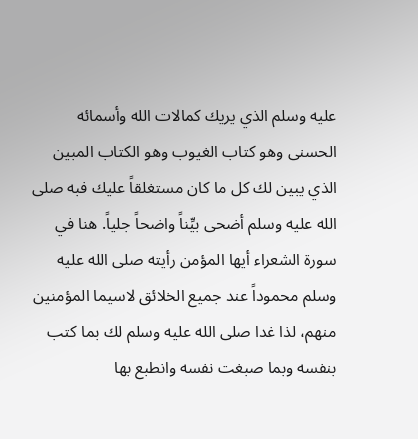عليه وسلم الذي يريك كمالات الله وأسمائه الحسنى وهو كتاب الغيوب وهو الكتاب المبين الذي يبين لك كل ما كان مستغلقاً عليك فبه صلى الله عليه وسلم أضحى بيِّناً واضحاً جلياً. هنا في سورة الشعراء أيها المؤمن رأيته صلى الله عليه وسلم محموداً عند جميع الخلائق لاسيما المؤمنين منهم، لذا غدا صلى الله عليه وسلم لك بما كتب بنفسه وبما صبغت نفسه وانطبع بها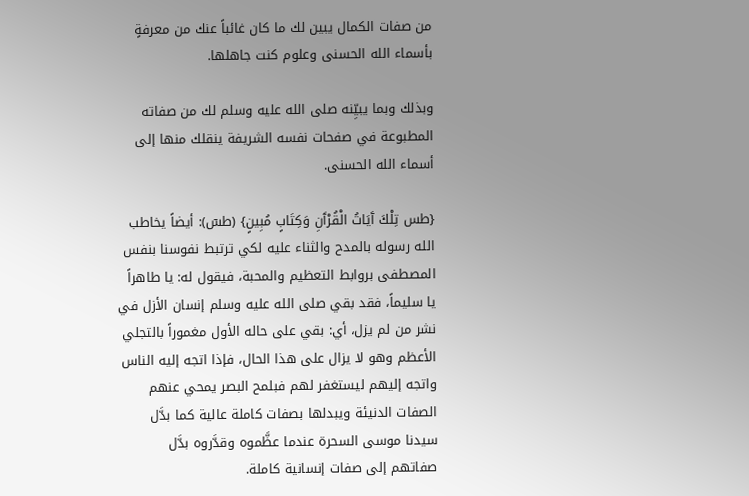من صفات الكمال يبين لك ما كان غائباً عنك من معرفةٍ بأسماء الله الحسنى وعلوم كنت جاهلها.

وبذلك وبما يبيِّنه صلى الله عليه وسلم لك من صفاته المطبوعة في صفحات نفسه الشريفة ينقلك منها إلى أسماء الله الحسنى.

{طس تِلْكَ آَيَاتُ الْقُرْآَنِ وَكِتَابٍ مُبِينٍ} (طسٓ): أيضاً يخاطب الله رسوله بالمدح والثناء عليه لكي ترتبط نفوسنا بنفس المصطفى بروابط التعظيم والمحبة، فيقول له: يا طاهراً يا سليماً، فقد بقي صلى الله عليه وسلم إنسان الأزل في نشر من لم يزل، أي: بقي على حاله الأول مغموراً بالتجلي الأعظم وهو لا يزال على هذا الحال، فإذا اتجه إليه الناس واتجه إليهم ليستغفر لهم فبلمح البصر يمحي عنهم الصفات الدنيئة ويبدلها بصفات كاملة عالية كما بدَّل سيدنا موسى السحرة عندما عظَّموه وقدَّروه بدَّل صفاتهم إلى صفات إنسانية كاملة.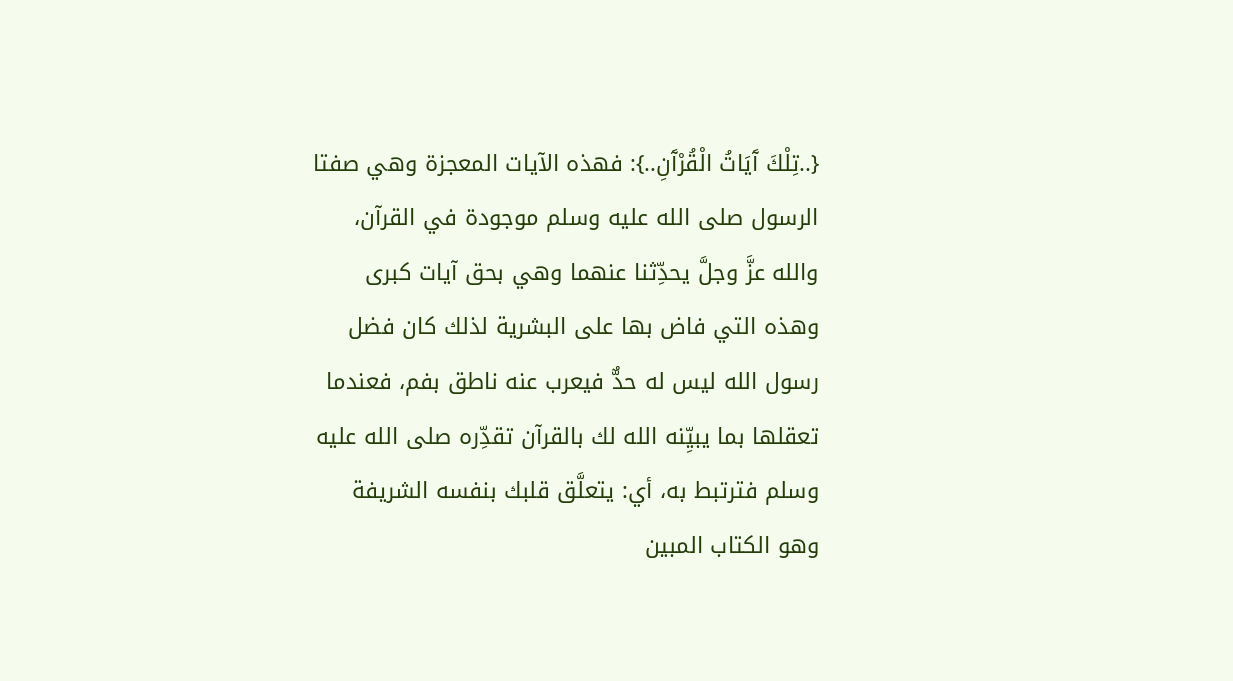{..تِلْكَ آَيَاتُ الْقُرْآَنِ..}: فهذه الآيات المعجزة وهي صفتا الرسول صلى الله عليه وسلم موجودة في القرآن، والله عزَّ وجلَّ يحدِّثنا عنهما وهي بحق آيات كبرى وهذه التي فاض بها على البشرية لذلك كان فضل رسول الله ليس له حدٌّ فيعرب عنه ناطق بفم، فعندما تعقلها بما يبيِّنه الله لك بالقرآن تقدِّره صلى الله عليه وسلم فترتبط به، أي: يتعلَّق قلبك بنفسه الشريفة وهو الكتاب المبين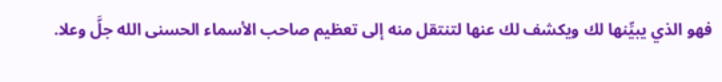فهو الذي يبيِّنها لك ويكشف لك عنها لتنتقل منه إلى تعظيم صاحب الأسماء الحسنى الله جلَّ وعلا.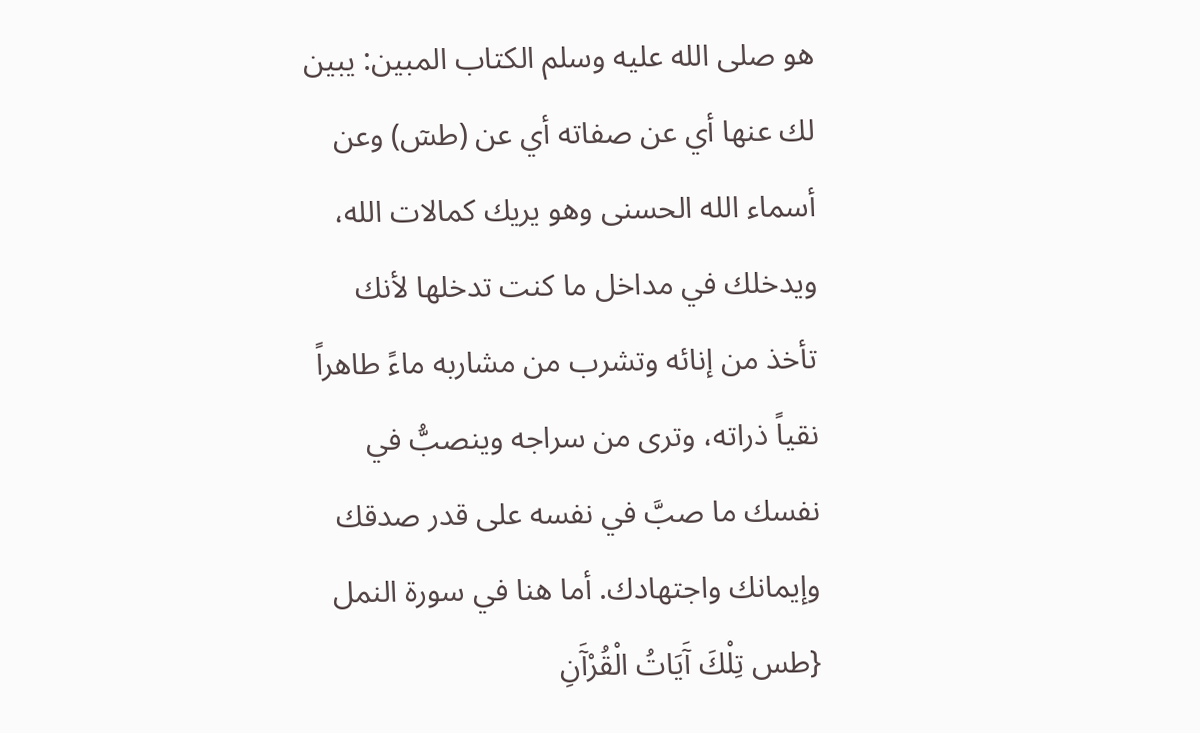هو صلى الله عليه وسلم الكتاب المبين: يبين لك عنها أي عن صفاته أي عن (طسٓ) وعن أسماء الله الحسنى وهو يريك كمالات الله، ويدخلك في مداخل ما كنت تدخلها لأنك تأخذ من إنائه وتشرب من مشاربه ماءً طاهراً نقياً ذراته، وترى من سراجه وينصبُّ في نفسك ما صبَّ في نفسه على قدر صدقك وإيمانك واجتهادك. أما هنا في سورة النمل {طس تِلْكَ آَيَاتُ الْقُرْآَنِ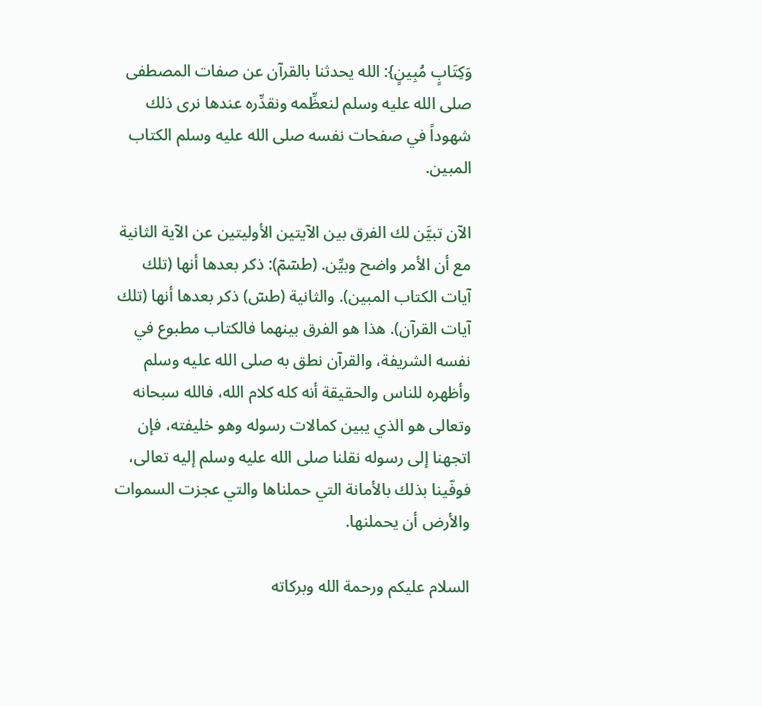وَكِتَابٍ مُبِينٍ}: الله يحدثنا بالقرآن عن صفات المصطفى صلى الله عليه وسلم لنعظِّمه ونقدِّره عندها نرى ذلك شهوداً في صفحات نفسه صلى الله عليه وسلم الكتاب المبين.

الآن تبيَّن لك الفرق بين الآيتين الأوليتين عن الآية الثانية مع أن الأمر واضح وبيِّن. (طسٓمٓ): ذكر بعدها أنها (تلك آيات الكتاب المبين). والثانية (طسٓ) ذكر بعدها أنها (تلك آيات القرآن). هذا هو الفرق بينهما فالكتاب مطبوع في نفسه الشريفة، والقرآن نطق به صلى الله عليه وسلم وأظهره للناس والحقيقة أنه كله كلام الله، فالله سبحانه وتعالى هو الذي يبين كمالات رسوله وهو خليفته، فإن اتجهنا إلى رسوله نقلنا صلى الله عليه وسلم إليه تعالى، فوفّينا بذلك بالأمانة التي حملناها والتي عجزت السموات والأرض أن يحملنها.

السلام عليكم ورحمة الله وبركاته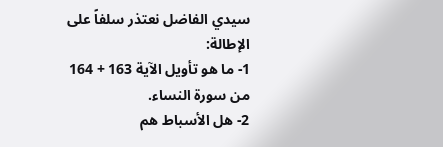سيدي الفاضل نعتذر سلفاً على الإطالة:
1- ما هو تأويل الآية 163 + 164 من سورة النساء.
2- هل الأسباط هم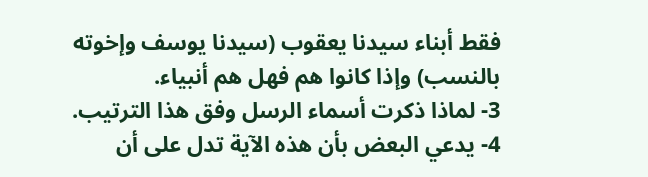فقط أبناء سيدنا يعقوب (سيدنا يوسف وإخوته بالنسب) وإذا كانوا هم فهل هم أنبياء.
3- لماذا ذكرت أسماء الرسل وفق هذا الترتيب.
4- يدعي البعض بأن هذه الآية تدل على أن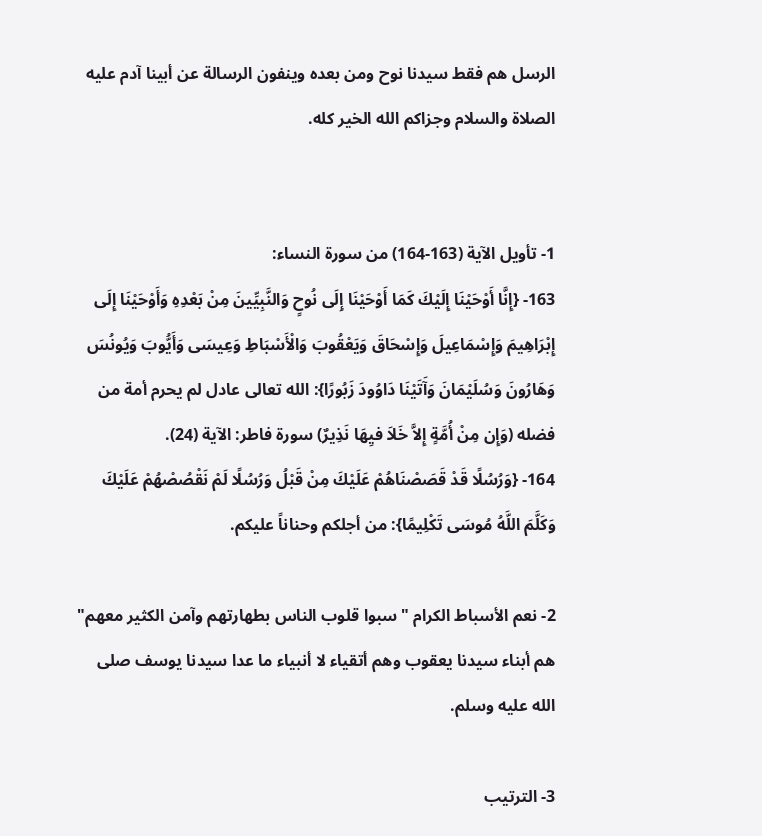الرسل هم فقط سيدنا نوح ومن بعده وينفون الرسالة عن أبينا آدم عليه الصلاة والسلام وجزاكم الله الخير كله.


1- تأويل الآية (163-164) من سورة النساء:
163- {إِنَّا أَوْحَيْنَا إِلَيْكَ كَمَا أَوْحَيْنَا إِلَى نُوحٍ وَالنَّبِيِّينَ مِنْ بَعْدِهِ وَأَوْحَيْنَا إِلَى إِبْرَاهِيمَ وَإِسْمَاعِيلَ وَإِسْحَاقَ وَيَعْقُوبَ وَالْأَسْبَاطِ وَعِيسَى وَأَيُّوبَ وَيُونُسَ وَهَارُونَ وَسُلَيْمَانَ وَآَتَيْنَا دَاوُودَ زَبُورًا}: الله تعالى عادل لم يحرم أمة من فضله (وَإِن مِنْ أُمَّةٍ إِلاَّ خَلاَ فيِهَا نَذِيرٌ) سورة فاطر: الآية (24).
164- {وَرُسُلًا قَدْ قَصَصْنَاهُمْ عَلَيْكَ مِنْ قَبْلُ وَرُسُلًا لَمْ نَقْصُصْهُمْ عَلَيْكَ وَكَلَّمَ اللَّهُ مُوسَى تَكْلِيمًا}: من أجلكم وحناناً عليكم.

2- نعم الأسباط الكرام "سبوا قلوب الناس بطهارتهم وآمن الكثير معهم" هم أبناء سيدنا يعقوب وهم أتقياء لا أنبياء ما عدا سيدنا يوسف صلى الله عليه وسلم.

3- الترتيب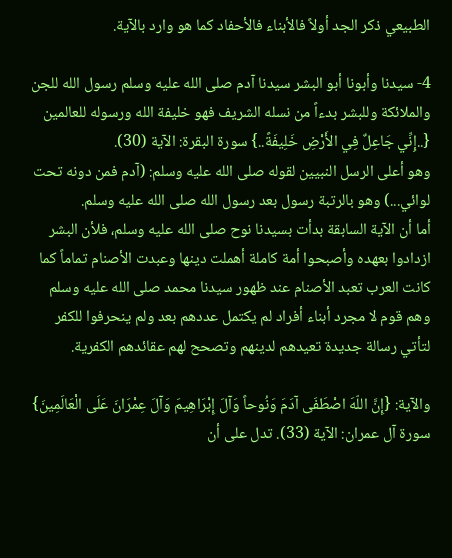الطبيعي ذكر الجد أولاً فالأبناء فالأحفاد كما هو وارد بالآية.

4- سيدنا وأبونا أبو البشر سيدنا آدم صلى الله عليه وسلم رسول الله للجن والملائكة وللبشر بدءاً من نسله الشريف فهو خليفة الله ورسوله للعالمين {..إِنِّي جَاعِلٌ فِي الأَرْضِ خَلِيفَةً..} سورة البقرة: الآية (30).
وهو أعلى الرسل النبيين لقوله صلى الله عليه وسلم: (آدم فمن دونه تحت لوائي...) وهو بالرتبة رسول بعد رسول الله صلى الله عليه وسلم.
أما أن الآية السابقة بدأت بسيدنا نوح صلى الله عليه وسلم، فلأن البشر ازدادوا بعهده وأصبحوا أمة كاملة أهملت دينها وعبدت الأصنام تماماً كما كانت العرب تعبد الأصنام عند ظهور سيدنا محمد صلى الله عليه وسلم وهم قوم لا مجرد أبناء أفراد لم يكتمل عددهم بعد ولم ينحرفوا للكفر لتأتي رسالة جديدة تعيدهم لدينهم وتصحح لهم عقائدهم الكفرية.

والآية: {إِنَّ اللّهَ اصْطَفَى آدَمَ وَنُوحاً وَآلَ إِبْرَاهِيمَ وَآلَ عِمْرَانَ عَلَى الْعَالَمِينَ} سورة آل عمران: الآية (33). تدل على أن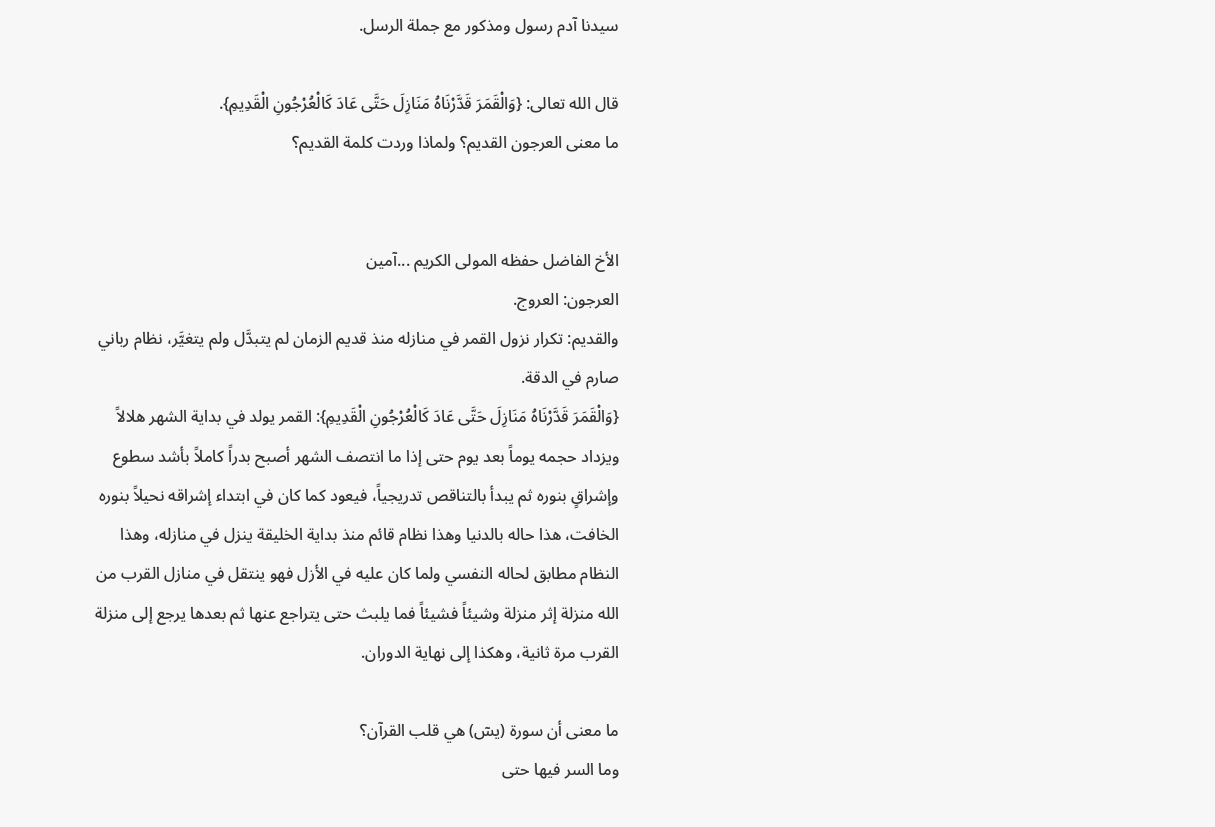سيدنا آدم رسول ومذكور مع جملة الرسل.

قال الله تعالى: {وَالْقَمَرَ قَدَّرْنَاهُ مَنَازِلَ حَتَّى عَادَ كَالْعُرْجُونِ الْقَدِيمِ}.
ما معنى العرجون القديم؟ ولماذا وردت كلمة القديم؟


الأخ الفاضل حفظه المولى الكريم ...آمين
العرجون: العروج.
والقديم: تكرار نزول القمر في منازله منذ قديم الزمان لم يتبدَّل ولم يتغيَّر، نظام رباني صارم في الدقة.
{وَالْقَمَرَ قَدَّرْنَاهُ مَنَازِلَ حَتَّى عَادَ كَالْعُرْجُونِ الْقَدِيمِ}: القمر يولد في بداية الشهر هلالاً ويزداد حجمه يوماً بعد يوم حتى إذا ما انتصف الشهر أصبح بدراً كاملاً بأشد سطوع وإشراقٍ بنوره ثم يبدأ بالتناقص تدريجياً، فيعود كما كان في ابتداء إشراقه نحيلاً بنوره الخافت، هذا حاله بالدنيا وهذا نظام قائم منذ بداية الخليقة ينزل في منازله، وهذا النظام مطابق لحاله النفسي ولما كان عليه في الأزل فهو ينتقل في منازل القرب من الله منزلة إثر منزلة وشيئاً فشيئاً فما يلبث حتى يتراجع عنها ثم بعدها يرجع إلى منزلة القرب مرة ثانية، وهكذا إلى نهاية الدوران.

ما معنى أن سورة (يسٓ) هي قلب القرآن؟
وما السر فيها حتى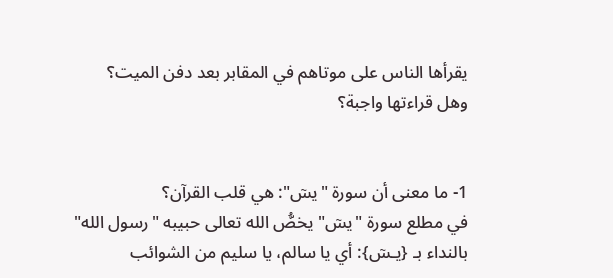يقرأها الناس على موتاهم في المقابر بعد دفن الميت؟
وهل قراءتها واجبة؟


1- ما معنى أن سورة "يسٓ": هي قلب القرآن؟
في مطلع سورة "يسٓ" يخصُّ الله تعالى حبيبه "رسول الله" بالنداء بـ {يـسٓ}: أي يا سالم، يا سليم من الشوائب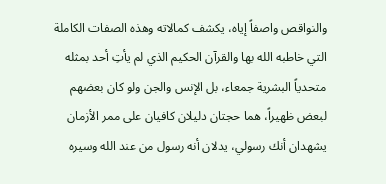والنواقص واصفاً إياه، يكشف كمالاته وهذه الصفات الكاملة التي خاطبه الله بها والقرآن الحكيم الذي لم يأتِ أحد بمثله متحدياً البشرية جمعاء، بل الإنس والجن ولو كان بعضهم لبعض ظهيراً، هما حجتان دليلان كافيان على ممر الأزمان يشهدان أنك رسولي، يدلان أنه رسول من عند الله وسيره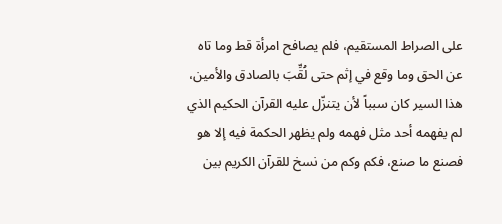على الصراط المستقيم، فلم يصافح امرأة قط وما تاه عن الحق وما وقع في إثم حتى لُقِّبَ بالصادق والأمين، هذا السير كان سبباً لأن يتنزّل عليه القرآن الحكيم الذي لم يفهمه أحد مثل فهمه ولم يظهر الحكمة فيه إلا هو فصنع ما صنع، فكم وكم من نسخ للقرآن الكريم بين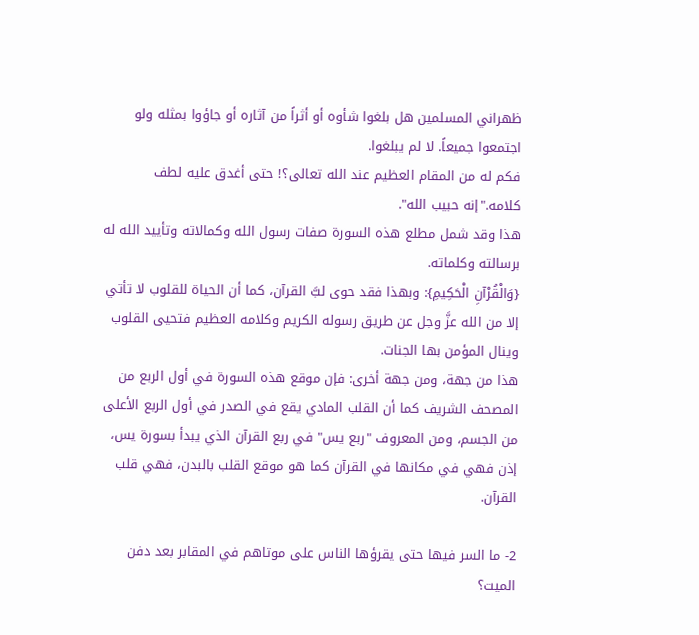ظهراني المسلمين هل بلغوا شأوه أو أثراً من آثاره أو جاؤوا بمثله ولو اجتمعوا جميعاً. لا لم يبلغوا.
فكم له من المقام العظيم عند الله تعالى؟! حتى أغدق عليه لطف كلامه."إنه حبيب الله".
هذا وقد شمل مطلع هذه السورة صفات رسول الله وكمالاته وتأييد الله له برسالته وكلماته.
{وَالْقُرْآنِ الْحَكِيمِ}: وبهذا فقد حوى لبَّ القرآن، كما أن الحياة للقلوب لا تأتي إلا من الله عزَّ وجل عن طريق رسوله الكريم وكلامه العظيم فتحيى القلوب وينال المؤمن بها الجنات.
هذا من جهة، ومن جهة أخرى: فإن موقع هذه السورة في أول الربع من المصحف الشريف كما أن القلب المادي يقع في الصدر في أول الربع الأعلى من الجسم، ومن المعروف "ربع يس" في ربع القرآن الذي يبدأ بسورة يس، إذن فهي في مكانها في القرآن كما هو موقع القلب بالبدن، فهي قلب القرآن.

2- ما السر فيها حتى يقرؤها الناس على موتاهم في المقابر بعد دفن الميت؟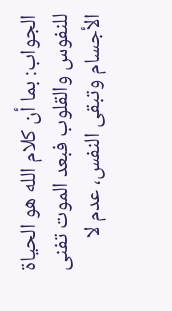الجواب: بما أن كلام الله هو الحياة للنفوس والقلوب فبعد الموت تفنى الأجسام وتبقى النفس، عدم لا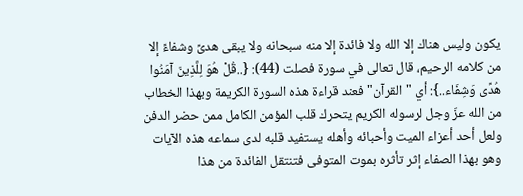يكون وليس هناك إلا الله ولا فائدة إلا منه سبحانه ولا يبقى هدىً وشفاءً إلا من كلامه الرحيم، قال تعالى في سورة فصلت (44): {..قُلْ هُوَ لِلَّذِينَ آمَنُوا هُدًى وَشِفَاء..}: أي "القرآن" فعند قراءة هذه السورة الكريمة وبهذا الخطاب من الله عزّ وجل لرسوله الكريم يتحرك قلب المؤمن الكامل ممن حضر الدفن ولعل أحد أعزاء الميت وأحبائه وأهله يستفيد قلبه لدى سماعه هذه الآيات وهو بهذا الصفاء إثر تأثره بموت المتوفى فتنتقل الفائدة من هذا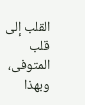القلب إلى قلب المتوفى، وبهذا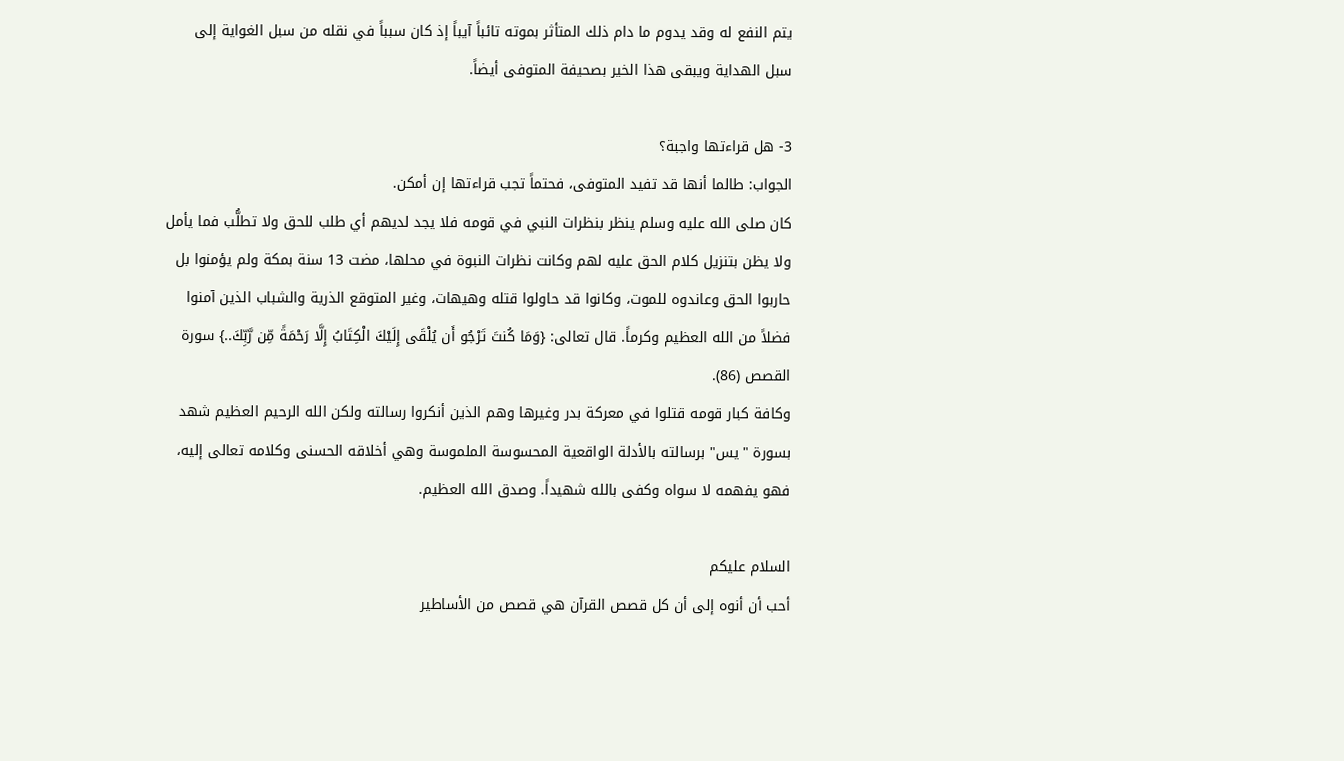يتم النفع له وقد يدوم ما دام ذلك المتأثر بموته تائباً آيباً إذ كان سبباً في نقله من سبل الغواية إلى سبل الهداية ويبقى هذا الخير بصحيفة المتوفى أيضاً.

3- هل قراءتها واجبة؟
الجواب: طالما أنها قد تفيد المتوفى، فحتماً تجب قراءتها إن أمكن.
كان صلى الله عليه وسلم ينظر بنظرات النبي في قومه فلا يجد لديهم أي طلب للحق ولا تطلُّب فما يأمل ولا يظن بتنزيل كلام الحق عليه لهم وكانت نظرات النبوة في محلها، مضت 13 سنة بمكة ولم يؤمنوا بل حاربوا الحق وعاندوه للموت، وكانوا قد حاولوا قتله وهيهات، وغير المتوقع الذرية والشباب الذين آمنوا فضلاً من الله العظيم وكرماً. قال تعالى: {وَمَا كُنتَ تَرْجُو أَن يُلْقَى إِلَيْكَ الْكِتَابُ إِلَّا رَحْمَةً مِّن رَّبِّكَ..} سورة القصص (86).
وكافة كبار قومه قتلوا في معركة بدر وغيرها وهم الذين أنكروا رسالته ولكن الله الرحيم العظيم شهد بسورة "يس" برسالته بالأدلة الواقعية المحسوسة الملموسة وهي أخلاقه الحسنى وكلامه تعالى إليه، فهو يفهمه لا سواه وكفى بالله شهيداً. وصدق الله العظيم.

السلام عليكم
أحب أن أنوه إلى أن كل قصص القرآن هي قصص من الأساطير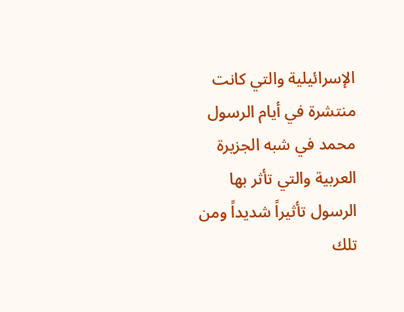الإسرائيلية والتي كانت منتشرة في أيام الرسول محمد في شبه الجزيرة العربية والتي تأثر بها الرسول تأثيراً شديداً ومن تلك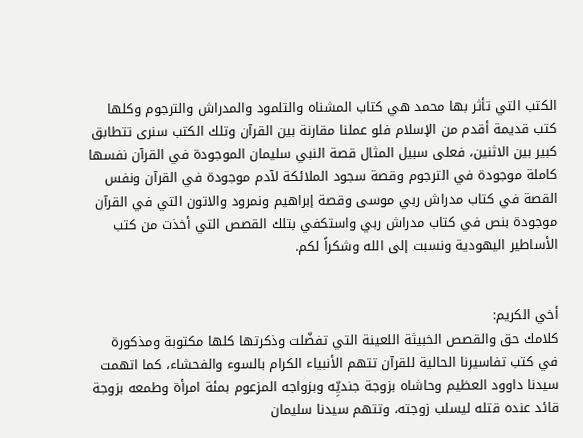الكتب التي تأثر بها محمد هي كتاب المشناه والتلمود والمدراش والترجوم وكلها كتب قديمة أقدم من الإسلام فلو عملنا مقارنة بين القرآن وتلك الكتب سنرى تتطابق كبير بين الاثنين، فعلى سبيل المثال قصة النبي سليمان الموجودة في القرآن نفسها كاملة موجودة في الترجوم وقصة سجود الملائكة لآدم موجودة في القرآن ونفس القصة في كتاب مدراش ربي موسى وقصة إبراهيم ونمرود والاتون التي في القرآن موجودة بنص في كتاب مدراش ربي واستكفي بتلك القصص التي أخذت من كتب الأساطير اليهودية ونسبت إلى الله وشكراً لكم.


أخي الكريم:
كلامك حق والقصص الخبيثة اللعينة التي تفضّلت وذكرتها كلها مكتوبة ومذكورة في كتب تفاسيرنا الحالية للقرآن تتهم الأنبياء الكرام بالسوء والفحشاء، كما اتهمت سيدنا داوود العظيم وحاشاه بزوجة جنديِّه وبزواجه المزعوم بمئة امرأة وطمعه بزوجة قائد عنده قتله ليسلب زوجته، وتتهم سيدنا سليمان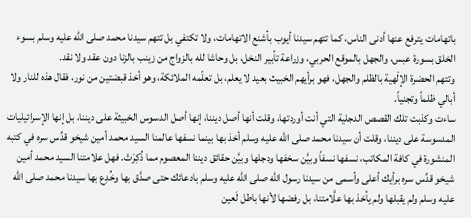باتهامات يترفع عنها أدنى الناس، كما تتهم سيدنا أيوب بأشنع الاتهامات، ولا تكتفي بل تتهم سيدنا محمد صلى الله عليه وسلم بسوء الخلق بسورة عبس، والجهل بالموقع الحربي، وزراعة تأبير النخل، بل وحاشا لله بالزواج من زينب بالزنا دون عقد ولا نقد.
وتتهم الحضرة الإلۤهية بالظلم والجهل، فهو برأيهم الخبيث بعيد لا يعلم، بل تعلّمه الملائكة، وهو أخذ قبضتين من نور، فقال هذه للنار ولا أبالي ظلماً وتجنياً.
ساءت وكذبت تلك القصص الدجلية التي أنت أوردتها، وقلت أنها أصل ديننا، إنها أصل الدسوس الخبيثة على ديننا، بل إنها الإسرائيليات المدسوسة على ديننا، وقلت أن سيدنا محمد صلى الله عليه وسلم أخذ بها بينما نسفها عالمنا السيد محمد أمين شيخو قدِّس سره في كتبه المنشورة في كافة المكاتب، نسفها نسفاً وبيَّن سخفها ودجلها وبيَّن حقائق ديننا المعصوم مما ذُكِرَتْ. فهل علامتنا السيد محمد أمين شيخو قدِّس سره برأيك أعلى وأسمى من سيدنا رسول الله صلى الله عليه وسلم بادعائك حتى صدَّق بها وخُدِع بها سيدنا محمد صلى الله عليه وسلم ولم يقبلها ولم يأخذ بها علَّامتنا، بل رفضها لأنها باطل لَعين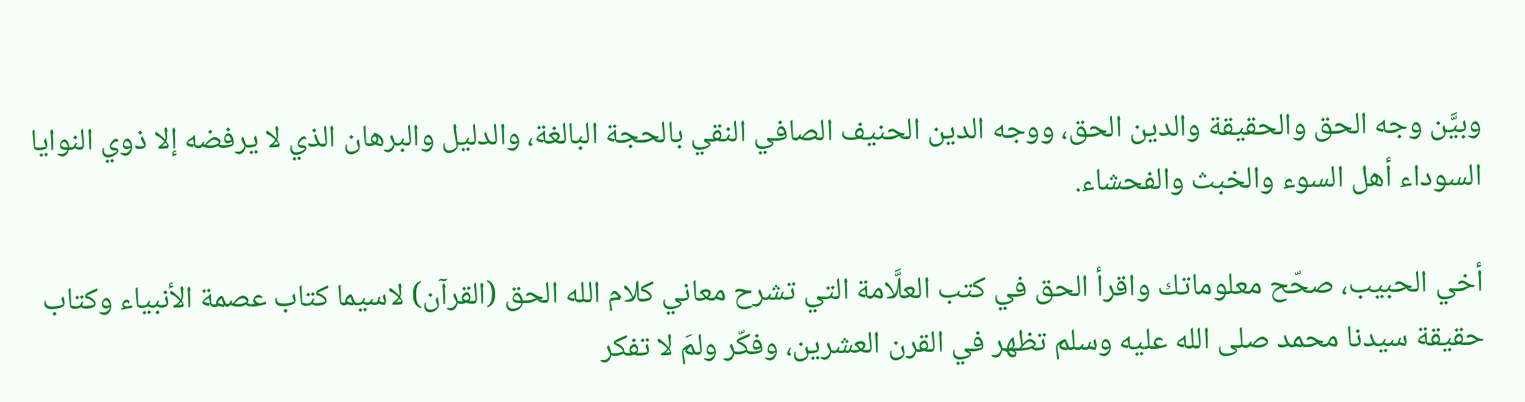وبيَّن وجه الحق والحقيقة والدين الحق، ووجه الدين الحنيف الصافي النقي بالحجة البالغة، والدليل والبرهان الذي لا يرفضه إلا ذوي النوايا السوداء أهل السوء والخبث والفحشاء.

أخي الحبيب، صحّح معلوماتك واقرأ الحق في كتب العلَّامة التي تشرح معاني كلام الله الحق (القرآن) لاسيما كتاب عصمة الأنبياء وكتاب حقيقة سيدنا محمد صلى الله عليه وسلم تظهر في القرن العشرين، وفكّر ولمَ لا تفكر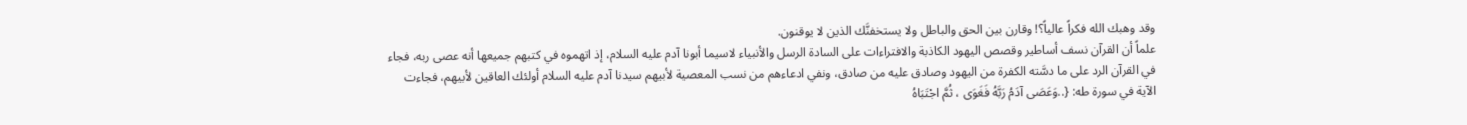وقد وهبك الله فكراً عالياً؟! وقارن بين الحق والباطل ولا يستخفنَّك الذين لا يوقنون.
علماً أن القرآن نسف أساطير وقصص اليهود الكاذبة والافتراءات على السادة الرسل والأنبياء لاسيما أبونا آدم عليه السلام، إذ اتهموه في كتبهم جميعها أنه عصى ربه، فجاء في القرآن الرد على ما دسَّته الكفرة من اليهود وصادق عليه من صادق، ونفي ادعاءهم من نسب المعصية لأبيهم سيدنا آدم عليه السلام أولئك العاقين لأبيهم، فجاءت الآية في سورة طه: {..وَعَصَى آدَمُ رَبَّهُ فَغَوَى ، ثُمَّ اجْتَبَاهُ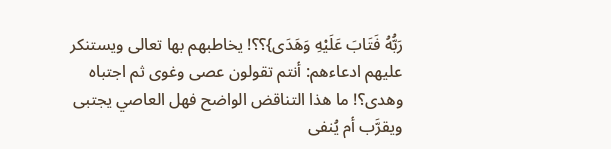رَبُّهُ فَتَابَ عَلَيْهِ وَهَدَى}؟؟! يخاطبهم بها تعالى ويستنكر عليهم ادعاءهم: أنتم تقولون عصى وغوى ثم اجتباه وهدى؟! ما هذا التناقض الواضح فهل العاصي يجتبى ويقرَّب أم يُنفى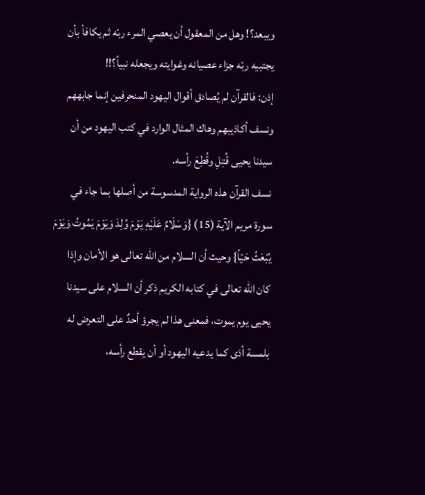ويبعد؟! وهل من المعقول أن يعصي المرء ربّه ثم يكافأ بأن يجتبيه ربّه جزاء عصيانه وغوايته ويجعله نبياً؟!!
إذن: فالقرآن لم يُصادق أقوال اليهود المنحرفين إنما جابههم ونسف أكاذيبهم وهاك المثال الوارد في كتب اليهود من أن سيدنا يحيى قُتِلِ وقُطِعَ رأسه.
نسف القرآن هذه الرواية المدسوسة من أصلها بما جاء في سورة مريم الآية (15) {وَسَلَامٌ عَلَيْهِ يَوْمَ وُلِدَ وَيَوْمَ يَمُوتُ وَيَوْمَ يُبْعَثُ حَيّاً} وحيث أن السلام من الله تعالى هو الأمان وإذا كان الله تعالى في كتابه الكريم ذكر أن السلام على سيدنا يحيى يوم يموت، فمعنى هذا لم يجرؤ أحدٌ على التعرض له بلمسة أذى كما يدعيه اليهود أو أن يقطع رأسه،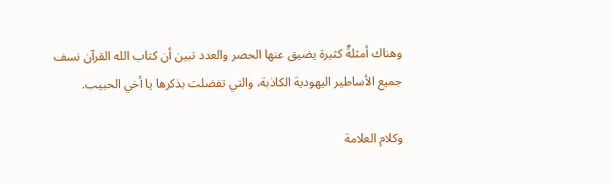وهناك أمثلةٌ كثيرة يضيق عنها الحصر والعدد تبين أن كتاب الله القرآن نسف جميع الأساطير اليهودية الكاذبة، والتي تفضلت بذكرها يا أخي الحبيب.

وكلام العلامة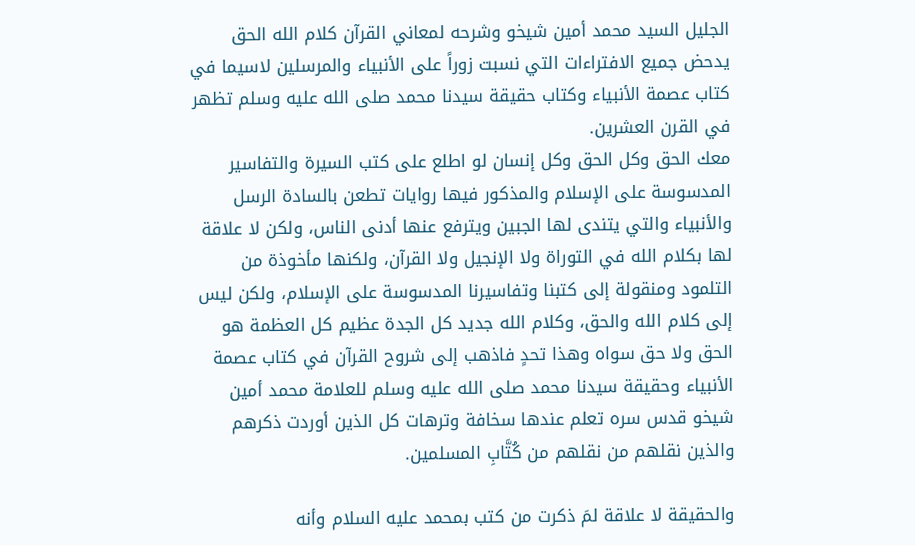الجليل السيد محمد أمين شيخو وشرحه لمعاني القرآن كلام الله الحق يدحض جميع الافتراءات التي نسبت زوراً على الأنبياء والمرسلين لاسيما في كتاب عصمة الأنبياء وكتاب حقيقة سيدنا محمد صلى الله عليه وسلم تظهر في القرن العشرين.
معك الحق وكل الحق وكل إنسان لو اطلع على كتب السيرة والتفاسير المدسوسة على الإسلام والمذكور فيها روايات تطعن بالسادة الرسل والأنبياء والتي يتندى لها الجبين ويترفع عنها أدنى الناس، ولكن لا علاقة لها بكلام الله في التوراة ولا الإنجيل ولا القرآن، ولكنها مأخوذة من التلمود ومنقولة إلى كتبنا وتفاسيرنا المدسوسة على الإسلام، ولكن ليس إلى كلام الله والحق، وكلام الله جديد كل الجدة عظيم كل العظمة هو الحق ولا حق سواه وهذا تحدٍ فاذهب إلى شروح القرآن في كتاب عصمة الأنبياء وحقيقة سيدنا محمد صلى الله عليه وسلم للعلامة محمد أمين شيخو قدس سره تعلم عندها سخافة وترهات كل الذين أوردت ذكرهم والذين نقلهم من نقلهم من كُتَّابِ المسلمين.

والحقيقة لا علاقة لمَ ذكرت من كتب بمحمد عليه السلام وأنه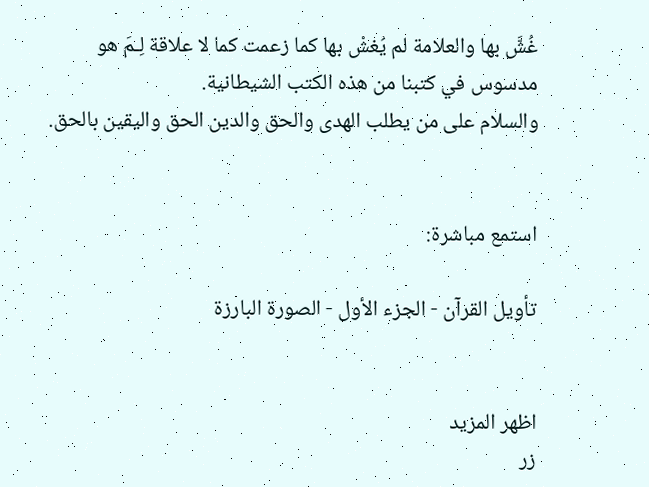غُشَّ بها والعلامة لم يُغشْ بها كما زعمت كما لا علاقة لِـمَ هو مدسوس في كتبنا من هذه الكتب الشيطانية.
والسلام على من يطلب الهدى والحق والدين الحق واليقين بالحق.


استمع مباشرة:

تأويل القرآن - الجزء الأول - الصورة البارزة


اظهر المزيد
زر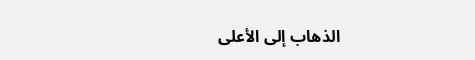الذهاب إلى الأعلى